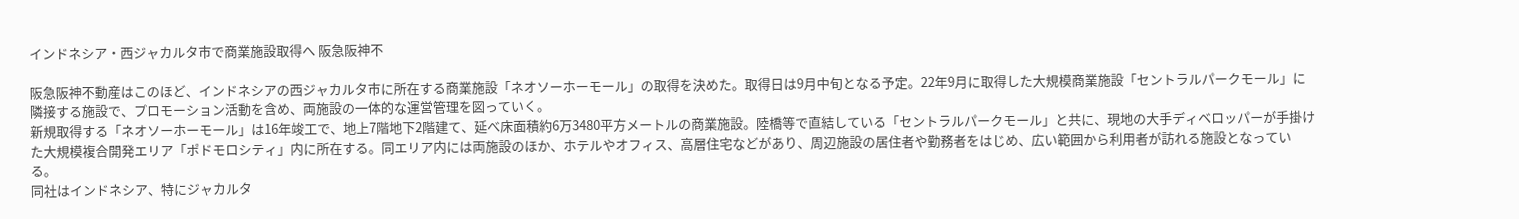インドネシア・西ジャカルタ市で商業施設取得へ 阪急阪神不

阪急阪神不動産はこのほど、インドネシアの西ジャカルタ市に所在する商業施設「ネオソーホーモール」の取得を決めた。取得日は9月中旬となる予定。22年9月に取得した大規模商業施設「セントラルパークモール」に隣接する施設で、プロモーション活動を含め、両施設の一体的な運営管理を図っていく。
新規取得する「ネオソーホーモール」は16年竣工で、地上7階地下2階建て、延べ床面積約6万3480平方メートルの商業施設。陸橋等で直結している「セントラルパークモール」と共に、現地の大手ディベロッパーが手掛けた大規模複合開発エリア「ポドモロシティ」内に所在する。同エリア内には両施設のほか、ホテルやオフィス、高層住宅などがあり、周辺施設の居住者や勤務者をはじめ、広い範囲から利用者が訪れる施設となっている。
同社はインドネシア、特にジャカルタ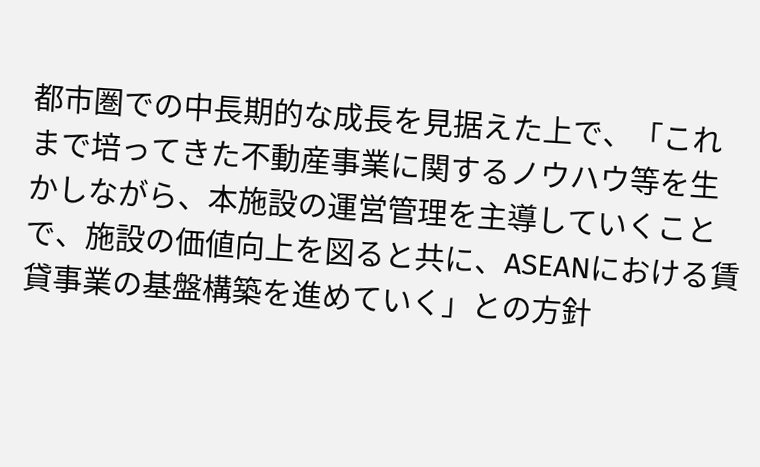都市圏での中長期的な成長を見据えた上で、「これまで培ってきた不動産事業に関するノウハウ等を生かしながら、本施設の運営管理を主導していくことで、施設の価値向上を図ると共に、ASEANにおける賃貸事業の基盤構築を進めていく」との方針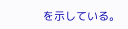を示している。